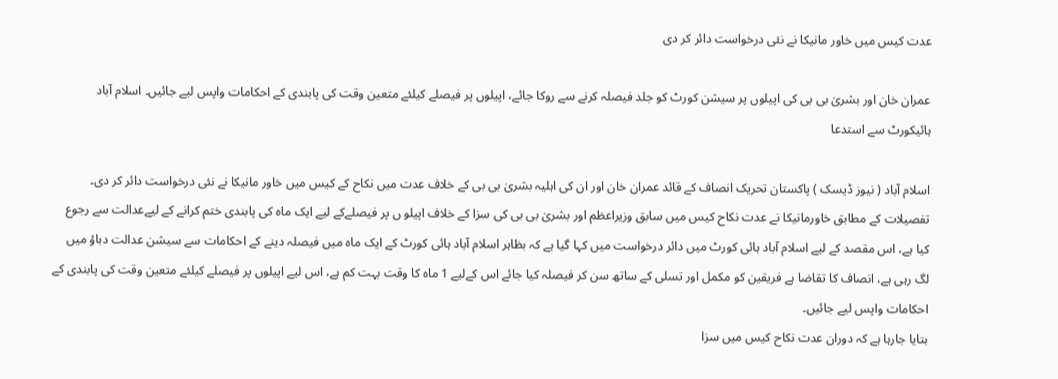عدت کیس میں خاور مانیکا نے نئی درخواست دائر کر دی

عمران خان اور بشریٰ بی بی کی اپیلوں پر سیشن کورٹ کو جلد فیصلہ کرنے سے روکا جائے، اپیلوں پر فیصلے کیلئے متعین وقت کی پابندی کے احکامات واپس لیے جائیں۔ اسلام آباد ہائیکورٹ سے استدعا

اسلام آباد ( نیوز ڈیسک ) پاکستان تحریک انصاف کے قائد عمران خان اور ان کی اہلیہ بشریٰ بی بی کے خلاف عدت میں نکاح کے کیس میں خاور مانیکا نے نئی درخواست دائر کر دی۔ تفصیلات کے مطابق خاورمانیکا نے عدت نکاح کیس میں سابق وزیراعظم اور بشریٰ بی بی کی سزا کے خلاف اپیلو ں پر فیصلےکے لیے ایک ماہ کی پابندی ختم کرانے کے لیےعدالت سے رجوع کیا ہے، اس مقصد کے لیے اسلام آباد ہائی کورٹ میں دائر درخواست میں کہا گیا ہے کہ بظاہر اسلام آباد ہائی کورٹ کے ایک ماہ میں فیصلہ دینے کے احکامات سے سیشن عدالت دباؤ میں لگ رہی ہے، انصاف کا تقاضا ہے فریقین کو مکمل اور تسلی کے ساتھ سن کر فیصلہ کیا جائے اس کےلیے 1 ماہ کا وقت بہت کم ہے، اس لیے اپیلوں پر فیصلے کیلئے متعین وقت کی پابندی کے احکامات واپس لیے جائیں۔
بتایا جارہا ہے کہ دوران عدت نکاح کیس میں سزا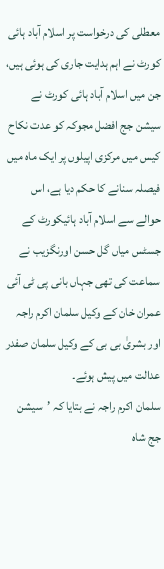معطلی کی درخواست پر اسلام آباد ہائی کورٹ نے اہم ہدایت جاری کی ہوئی ہیں، جن میں اسلام آباد ہائی کورٹ نے سیشن جج افضل مجوکہ کو عدت نکاح کیس میں مرکزی اپیلوں پر ایک ماہ میں فیصلہ سنانے کا حکم دیا ہے، اس حوالے سے اسلام آباد ہائیکورٹ کے جسٹس میاں گل حسن اورنگزیب نے سماعت کی تھی جہاں بانی پی ٹی آئی عمران خان کے وکیل سلمان اکرم راجہ اور بشریٰ بی بی کے وکیل سلمان صفدر عدالت میں پیش ہوئے۔
سلمان اکرم راجہ نے بتایا کہ ’سیشن جج شاہ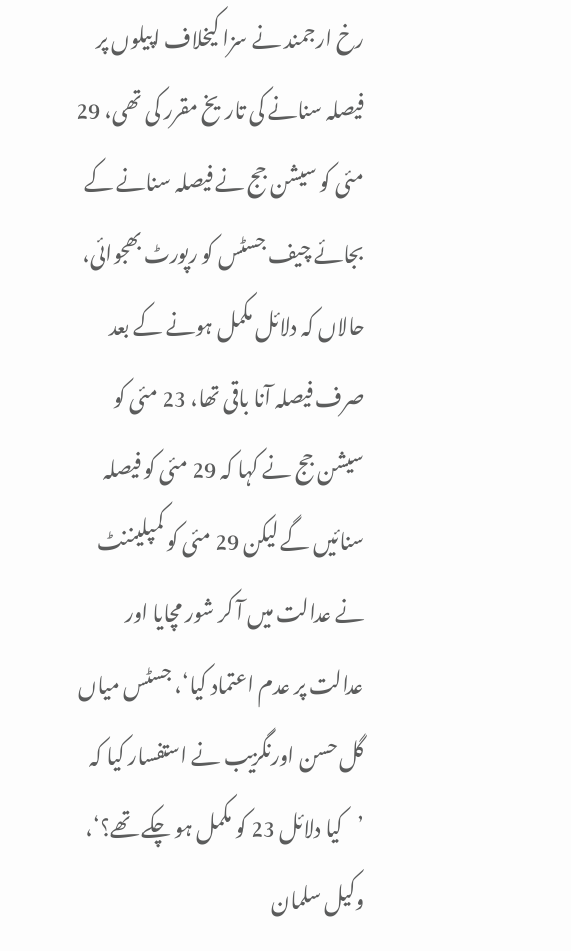رخ ارجمند نے سزا کیخلاف اپیلوں پر فیصلہ سنانے کی تاریخ مقرر کی تھی، 29 مئی کو سیشن جج نے فیصلہ سنانے کے بجائے چیف جسٹس کو رپورٹ بھجوائی، حالاں کہ دلائل مکمل ہونے کے بعد صرف فیصلہ آنا باقی تھا، 23 مئی کو سیشن جج نے کہا کہ 29 مئی کو فیصلہ سنائیں گے لیکن 29 مئی کو کمپلیننٹ نے عدالت میں آ کر شور مچایا اور عدالت پر عدم اعتماد کیا‘، جسٹس میاں گل حسن اورنگزیب نے استفسار کیا کہ ’کیا دلائل 23 کو مکمل ہو چکے تھے؟‘، وکیل سلمان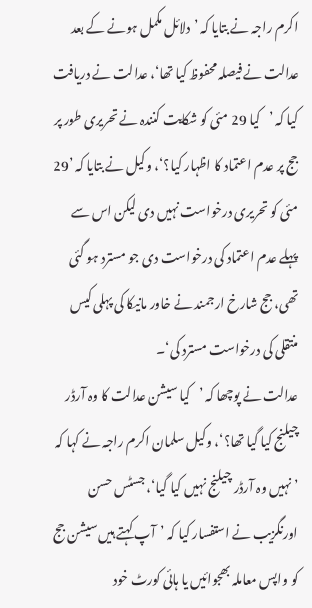اکرم راجہ نے بتایا کہ ’دلائل مکمل ہونے کے بعد عدالت نے فیصلہ محفوظ کیا تھا‘، عدالت نے دریافت کیا کہ ’کیا 29 مئی کو شکایت کنندہ نے تحریری طور پر جج پر عدم اعتماد کا اظہار کیا؟‘، وکیل نے بتایا کہ ’29 مئی کو تحریری درخواست نہیں دی لیکن اس سے پہلے عدم اعتماد کی درخواست دی جو مسترد ہو گئی تھی، جج شارخ ارجمند نے خاور مانیکا کی پہلی کیس منتقلی کی درخواست مسترد کی‘۔
عدالت نے پوچھا کہ ’کیا سیشن عدالت کا وہ آرڈر چیلنج کیا گیا تھا؟‘، وکیل سلمان اکرم راجہ نے کہا کہ ’نہیں وہ آرڈر چیلنج نہیں کیا گیا‘، جسٹس حسن اورنگزیب نے استفسار کیا کہ ’آپ کہتے ہیں سیشن جج کو واپس معاملہ بھجوائیں یا ہائی کورٹ خود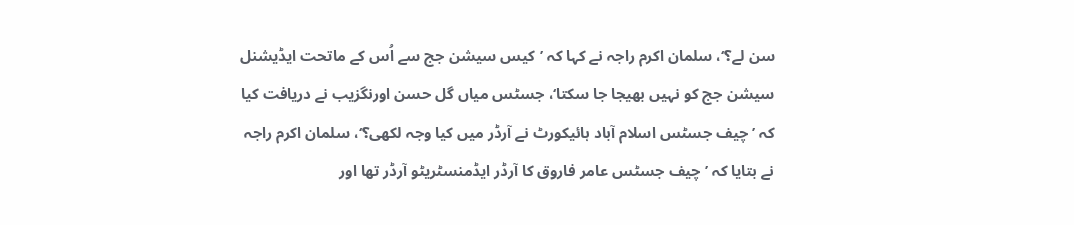سن لے؟‘، سلمان اکرم راجہ نے کہا کہ ’کیس سیشن جج سے اُس کے ماتحت ایڈیشنل سیشن جج کو نہیں بھیجا جا سکتا‘، جسٹس میاں گل حسن اورنگزیب نے دریافت کیا کہ ’چیف جسٹس اسلام آباد ہائیکورٹ نے آرڈر میں کیا وجہ لکھی؟‘، سلمان اکرم راجہ نے بتایا کہ ’چیف جسٹس عامر فاروق کا آرڈر ایڈمنسٹریٹو آرڈر تھا اور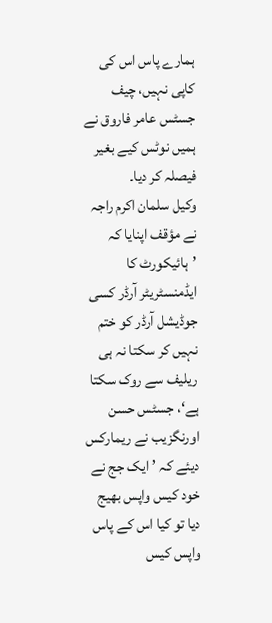ہمارے پاس اس کی کاپی نہیں، چیف جسٹس عامر فاروق نے ہمیں نوٹس کیے بغیر فیصلہ کر دیا۔
وکیل سلمان اکرم راجہ نے مؤقف اپنایا کہ ’ہائیکورٹ کا ایڈمنسٹریٹر آرڈر کسی جوڈیشل آرڈر کو ختم نہیں کر سکتا نہ ہی ریلیف سے روک سکتا ہے‘، جسٹس حسن اورنگزیب نے ریمارکس دیئے کہ ’ ایک جج نے خود کیس واپس بھیج دیا تو کیا اس کے پاس واپس کیس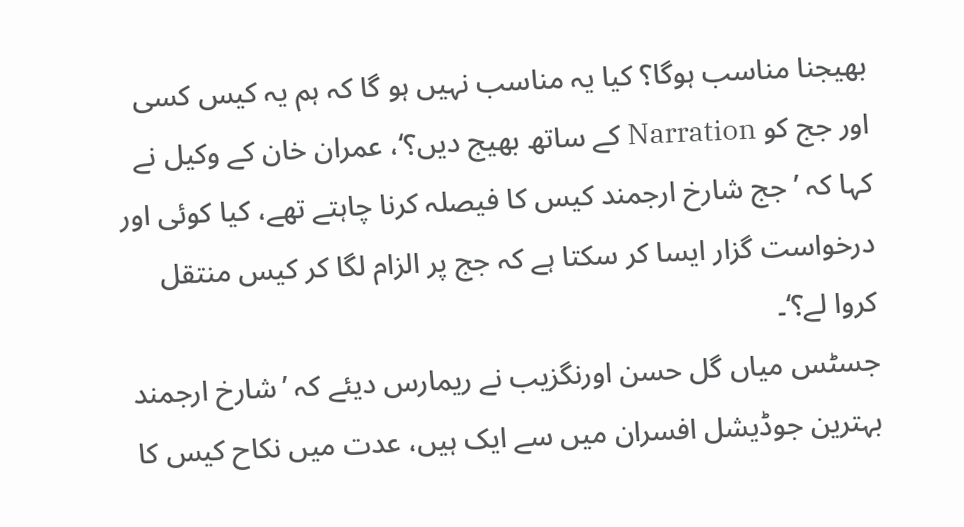بھیجنا مناسب ہوگا؟ کیا یہ مناسب نہیں ہو گا کہ ہم یہ کیس کسی اور جج کو Narration کے ساتھ بھیج دیں؟‘، عمران خان کے وکیل نے کہا کہ ’جج شارخ ارجمند کیس کا فیصلہ کرنا چاہتے تھے، کیا کوئی اور درخواست گزار ایسا کر سکتا ہے کہ جج پر الزام لگا کر کیس منتقل کروا لے؟‘۔
جسٹس میاں گل حسن اورنگزیب نے ریمارس دیئے کہ ’شارخ ارجمند بہترین جوڈیشل افسران میں سے ایک ہیں، عدت میں نکاح کیس کا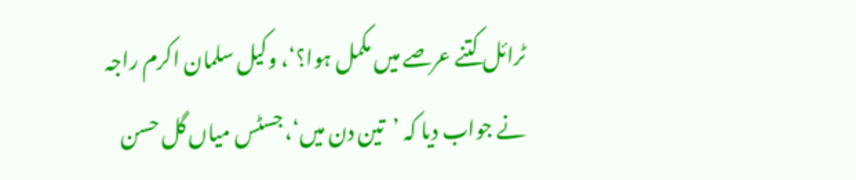ٹرائل کتنے عرصے میں مکمل ہوا؟‘، وکیل سلمان اکرم راجہ نے جواب دیا کہ ’تین دن میں‘، جسٹس میاں گل حسن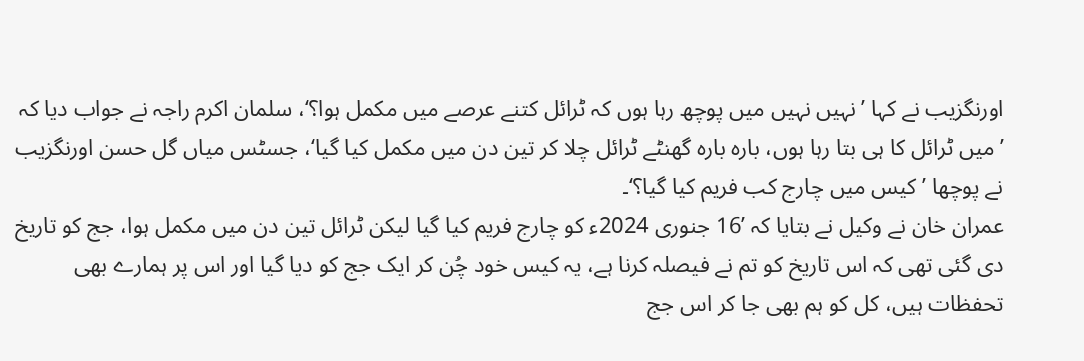اورنگزیب نے کہا ’نہیں نہیں میں پوچھ رہا ہوں کہ ٹرائل کتنے عرصے میں مکمل ہوا؟‘، سلمان اکرم راجہ نے جواب دیا کہ ’میں ٹرائل کا ہی بتا رہا ہوں، بارہ بارہ گھنٹے ٹرائل چلا کر تین دن میں مکمل کیا گیا‘، جسٹس میاں گل حسن اورنگزیب نے پوچھا ’کیس میں چارج کب فریم کیا گیا؟‘۔
عمران خان نے وکیل نے بتایا کہ ’16 جنوری 2024ء کو چارج فریم کیا گیا لیکن ٹرائل تین دن میں مکمل ہوا، جج کو تاریخ دی گئی تھی کہ اس تاریخ کو تم نے فیصلہ کرنا ہے، یہ کیس خود چُن کر ایک جج کو دیا گیا اور اس پر ہمارے بھی تحفظات ہیں، کل کو ہم بھی جا کر اس جج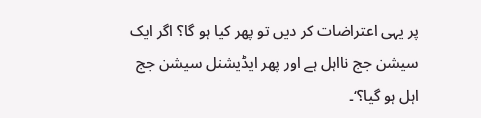پر یہی اعتراضات کر دیں تو پھر کیا ہو گا؟ اگر ایک سیشن جج نااہل ہے اور پھر ایڈیشنل سیشن جج اہل ہو گیا؟‘۔